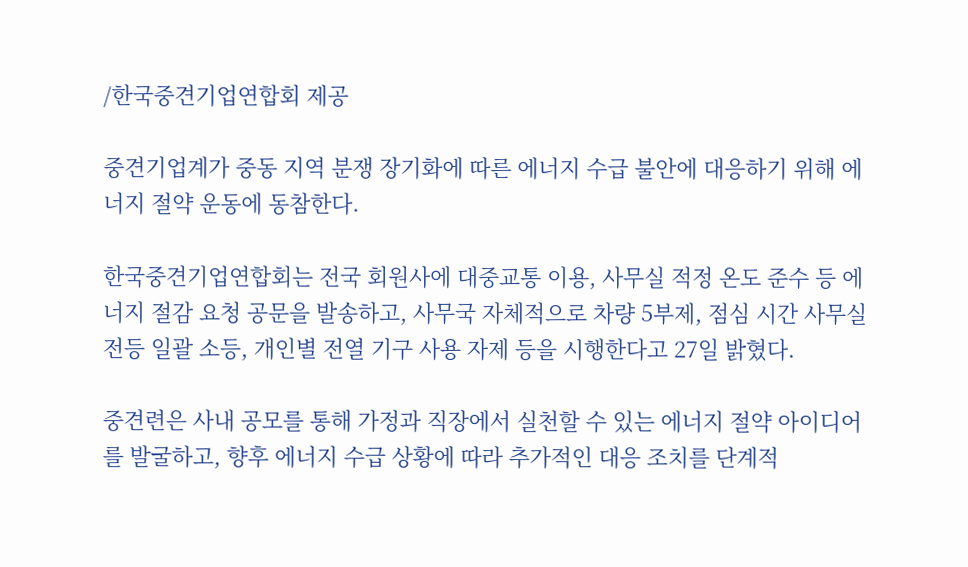/한국중견기업연합회 제공

중견기업계가 중동 지역 분쟁 장기화에 따른 에너지 수급 불안에 대응하기 위해 에너지 절약 운동에 동참한다.

한국중견기업연합회는 전국 회원사에 대중교통 이용, 사무실 적정 온도 준수 등 에너지 절감 요청 공문을 발송하고, 사무국 자체적으로 차량 5부제, 점심 시간 사무실 전등 일괄 소등, 개인별 전열 기구 사용 자제 등을 시행한다고 27일 밝혔다.

중견련은 사내 공모를 통해 가정과 직장에서 실천할 수 있는 에너지 절약 아이디어를 발굴하고, 향후 에너지 수급 상황에 따라 추가적인 대응 조치를 단계적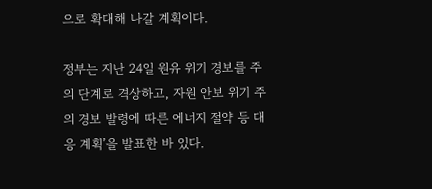으로 확대해 나갈 계획이다.

정부는 지난 24일 원유 위기 경보를 주의 단계로 격상하고, 자원 안보 위기 주의 경보 발령에 따른 에너지 절약 등 대응 계획’을 발표한 바 있다.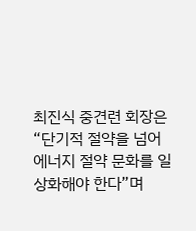최진식 중견련 회장은 “단기적 절약을 넘어 에너지 절약 문화를 일상화해야 한다”며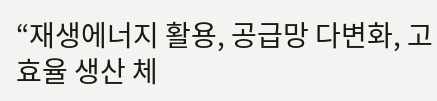“재생에너지 활용, 공급망 다변화, 고효율 생산 체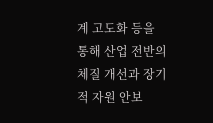계 고도화 등을 통해 산업 전반의 체질 개선과 장기적 자원 안보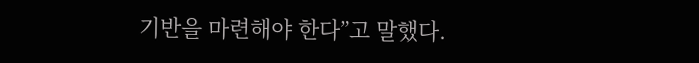기반을 마련해야 한다”고 말했다.